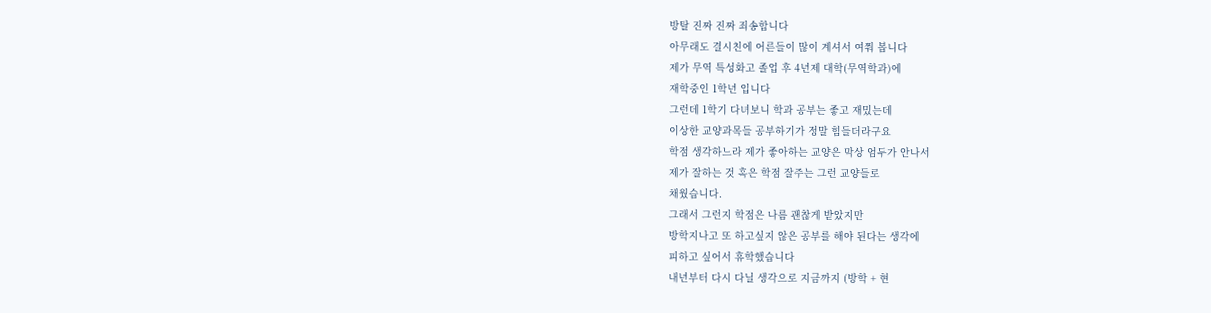방탈 진짜 진짜 죄송합니다
아무래도 결시친에 어른들이 많이 계셔서 여쭤 봅니다
제가 무역 특성화고 졸업 후 4년제 대학(무역학과)에
재학중인 1학년 입니다
그런데 1학기 다녀보니 학과 공부는 좋고 재밌는데
이상한 교양과목들 공부하기가 정말 힘들더라구요
학점 생각하느라 제가 좋아하는 교양은 막상 엄두가 안나서
제가 잘하는 것 혹은 학점 잘주는 그런 교양들로
채웠습니다.
그래서 그런지 학점은 나름 괜찮게 받았지만
방학지나고 또 하고싶지 않은 공부를 해야 된다는 생각에
피하고 싶어서 휴학했습니다
내년부터 다시 다닐 생각으로 지금까지 (방학 + 현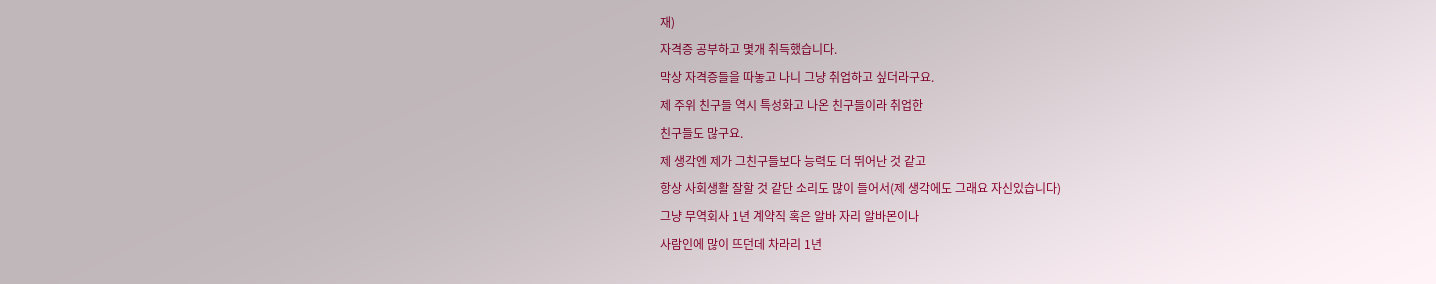재)
자격증 공부하고 몇개 취득했습니다.
막상 자격증들을 따놓고 나니 그냥 취업하고 싶더라구요.
제 주위 친구들 역시 특성화고 나온 친구들이라 취업한
친구들도 많구요.
제 생각엔 제가 그친구들보다 능력도 더 뛰어난 것 같고
항상 사회생활 잘할 것 같단 소리도 많이 들어서(제 생각에도 그래요 자신있습니다)
그냥 무역회사 1년 계약직 혹은 알바 자리 알바몬이나
사람인에 많이 뜨던데 차라리 1년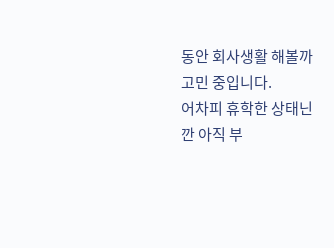동안 회사생활 해볼까
고민 중입니다.
어차피 휴학한 상태닌깐 아직 부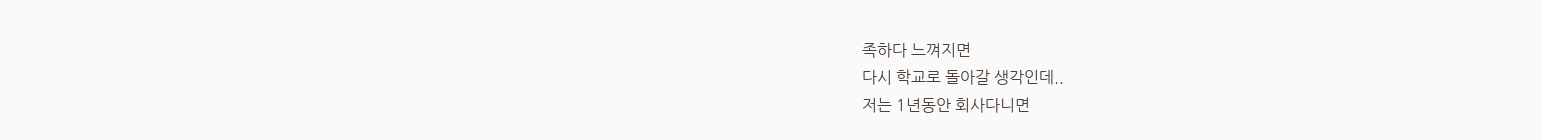족하다 느껴지면
다시 학교로 돌아갈 생각인데..
저는 1년동안 회사다니면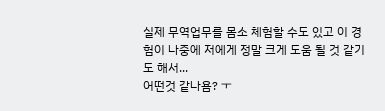실제 무역업무를 몸소 체험할 수도 있고 이 경험이 나중에 저에게 정말 크게 도움 될 것 같기도 해서...
어떤것 같나욤? ㅜ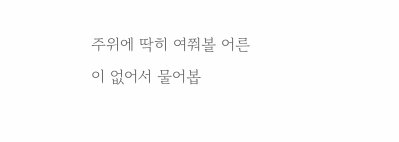주위에 딱히 여쭤볼 어른이 없어서 물어봅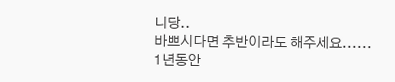니당..
바쁘시다면 추반이라도 해주세요......
1년동안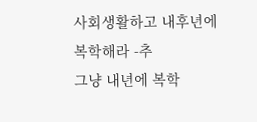사회생활하고 내후년에 복학해라 -추
그냥 내년에 복학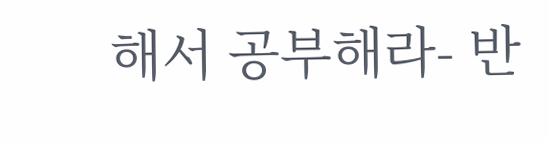해서 공부해라- 반